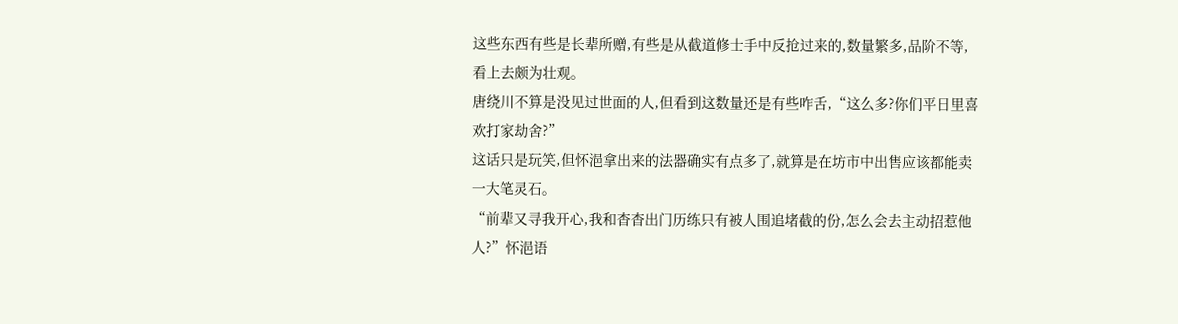这些东西有些是长辈所赠,有些是从截道修士手中反抢过来的,数量繁多,品阶不等,看上去颇为壮观。
唐绕川不算是没见过世面的人,但看到这数量还是有些咋舌,“这么多?你们平日里喜欢打家劫舍?”
这话只是玩笑,但怀浥拿出来的法器确实有点多了,就算是在坊市中出售应该都能卖一大笔灵石。
“前辈又寻我开心,我和杳杳出门历练只有被人围追堵截的份,怎么会去主动招惹他人?”怀浥语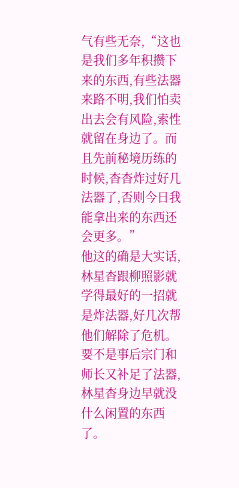气有些无奈,“这也是我们多年积攒下来的东西,有些法器来路不明,我们怕卖出去会有风险,索性就留在身边了。而且先前秘境历练的时候,杳杳炸过好几法器了,否则今日我能拿出来的东西还会更多。”
他这的确是大实话,林星杳跟柳照影就学得最好的一招就是炸法器,好几次帮他们解除了危机。
要不是事后宗门和师长又补足了法器,林星杳身边早就没什么闲置的东西了。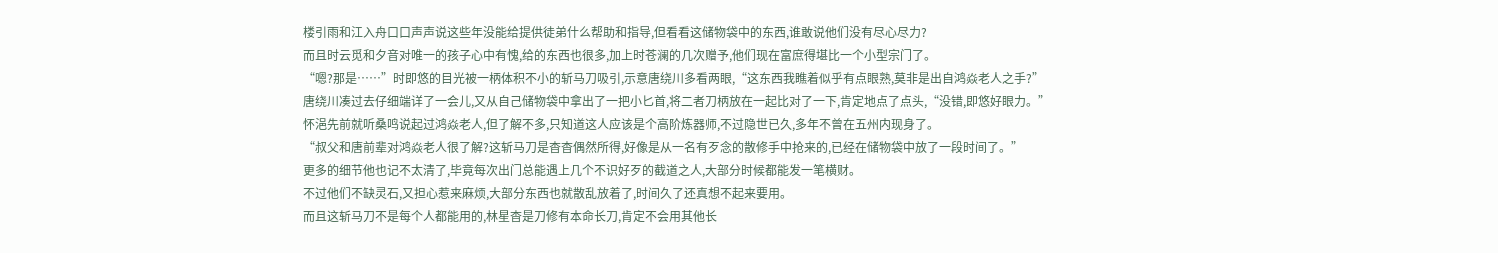楼引雨和江入舟口口声声说这些年没能给提供徒弟什么帮助和指导,但看看这储物袋中的东西,谁敢说他们没有尽心尽力?
而且时云觅和夕音对唯一的孩子心中有愧,给的东西也很多,加上时苍澜的几次赠予,他们现在富庶得堪比一个小型宗门了。
“嗯?那是……”时即悠的目光被一柄体积不小的斩马刀吸引,示意唐绕川多看两眼,“这东西我瞧着似乎有点眼熟,莫非是出自鸿焱老人之手?”
唐绕川凑过去仔细端详了一会儿,又从自己储物袋中拿出了一把小匕首,将二者刀柄放在一起比对了一下,肯定地点了点头,“没错,即悠好眼力。”
怀浥先前就听桑鸣说起过鸿焱老人,但了解不多,只知道这人应该是个高阶炼器师,不过隐世已久,多年不曾在五州内现身了。
“叔父和唐前辈对鸿焱老人很了解?这斩马刀是杳杳偶然所得,好像是从一名有歹念的散修手中抢来的,已经在储物袋中放了一段时间了。”
更多的细节他也记不太清了,毕竟每次出门总能遇上几个不识好歹的截道之人,大部分时候都能发一笔横财。
不过他们不缺灵石,又担心惹来麻烦,大部分东西也就散乱放着了,时间久了还真想不起来要用。
而且这斩马刀不是每个人都能用的,林星杳是刀修有本命长刀,肯定不会用其他长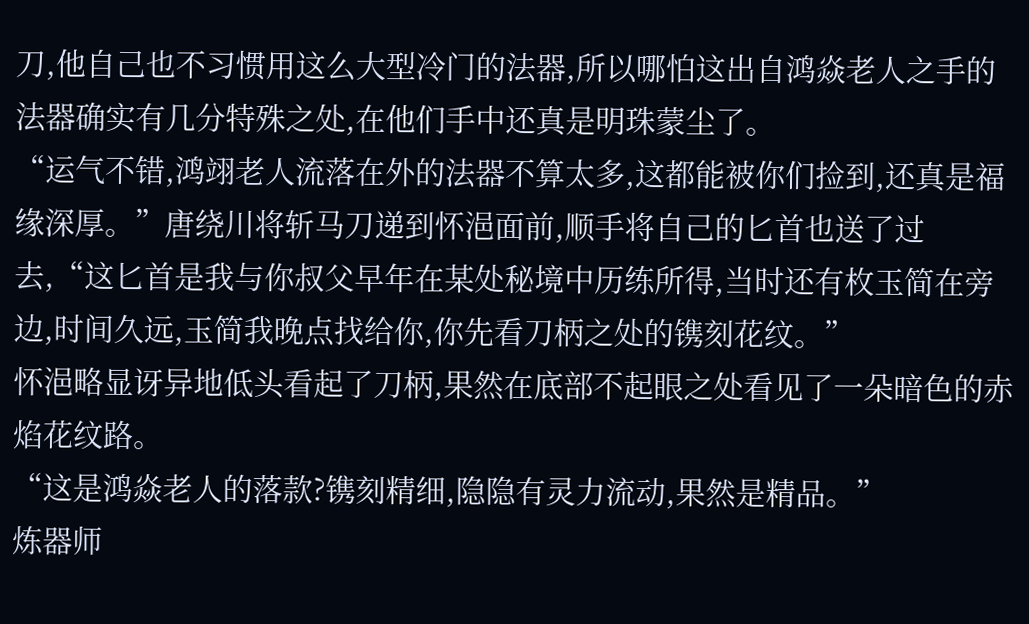刀,他自己也不习惯用这么大型冷门的法器,所以哪怕这出自鸿焱老人之手的法器确实有几分特殊之处,在他们手中还真是明珠蒙尘了。
“运气不错,鸿翊老人流落在外的法器不算太多,这都能被你们捡到,还真是福缘深厚。”唐绕川将斩马刀递到怀浥面前,顺手将自己的匕首也送了过去,“这匕首是我与你叔父早年在某处秘境中历练所得,当时还有枚玉简在旁边,时间久远,玉简我晚点找给你,你先看刀柄之处的镌刻花纹。”
怀浥略显讶异地低头看起了刀柄,果然在底部不起眼之处看见了一朵暗色的赤焰花纹路。
“这是鸿焱老人的落款?镌刻精细,隐隐有灵力流动,果然是精品。”
炼器师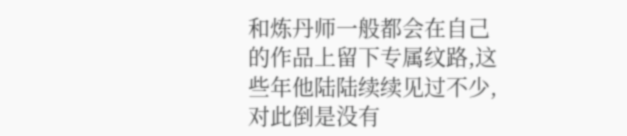和炼丹师一般都会在自己的作品上留下专属纹路,这些年他陆陆续续见过不少,对此倒是没有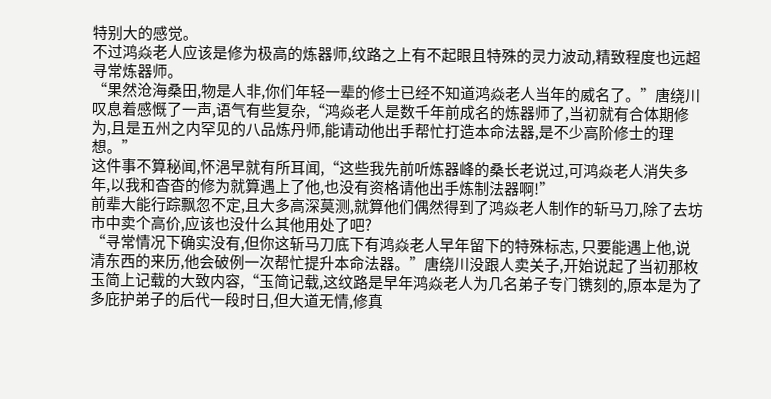特别大的感觉。
不过鸿焱老人应该是修为极高的炼器师,纹路之上有不起眼且特殊的灵力波动,精致程度也远超寻常炼器师。
“果然沧海桑田,物是人非,你们年轻一辈的修士已经不知道鸿焱老人当年的威名了。”唐绕川叹息着感慨了一声,语气有些复杂,“鸿焱老人是数千年前成名的炼器师了,当初就有合体期修为,且是五州之内罕见的八品炼丹师,能请动他出手帮忙打造本命法器,是不少高阶修士的理想。”
这件事不算秘闻,怀浥早就有所耳闻,“这些我先前听炼器峰的桑长老说过,可鸿焱老人消失多年,以我和杳杳的修为就算遇上了他,也没有资格请他出手炼制法器啊!”
前辈大能行踪飘忽不定,且大多高深莫测,就算他们偶然得到了鸿焱老人制作的斩马刀,除了去坊市中卖个高价,应该也没什么其他用处了吧?
“寻常情况下确实没有,但你这斩马刀底下有鸿焱老人早年留下的特殊标志, 只要能遇上他,说清东西的来历,他会破例一次帮忙提升本命法器。”唐绕川没跟人卖关子,开始说起了当初那枚玉简上记载的大致内容,“玉简记载,这纹路是早年鸿焱老人为几名弟子专门镌刻的,原本是为了多庇护弟子的后代一段时日,但大道无情,修真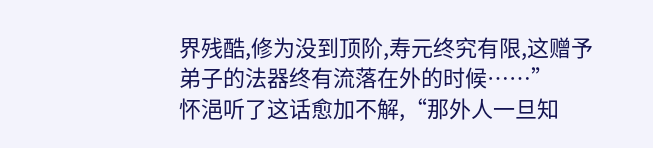界残酷,修为没到顶阶,寿元终究有限,这赠予弟子的法器终有流落在外的时候……”
怀浥听了这话愈加不解,“那外人一旦知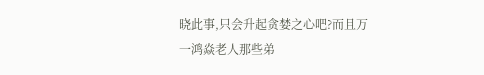晓此事,只会升起贪婪之心吧?而且万一鸿焱老人那些弟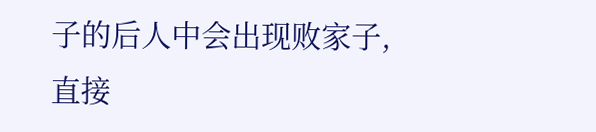子的后人中会出现败家子,直接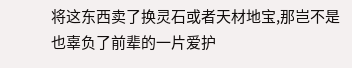将这东西卖了换灵石或者天材地宝,那岂不是也辜负了前辈的一片爱护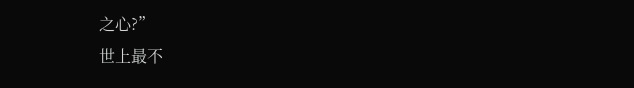之心?”
世上最不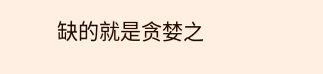缺的就是贪婪之